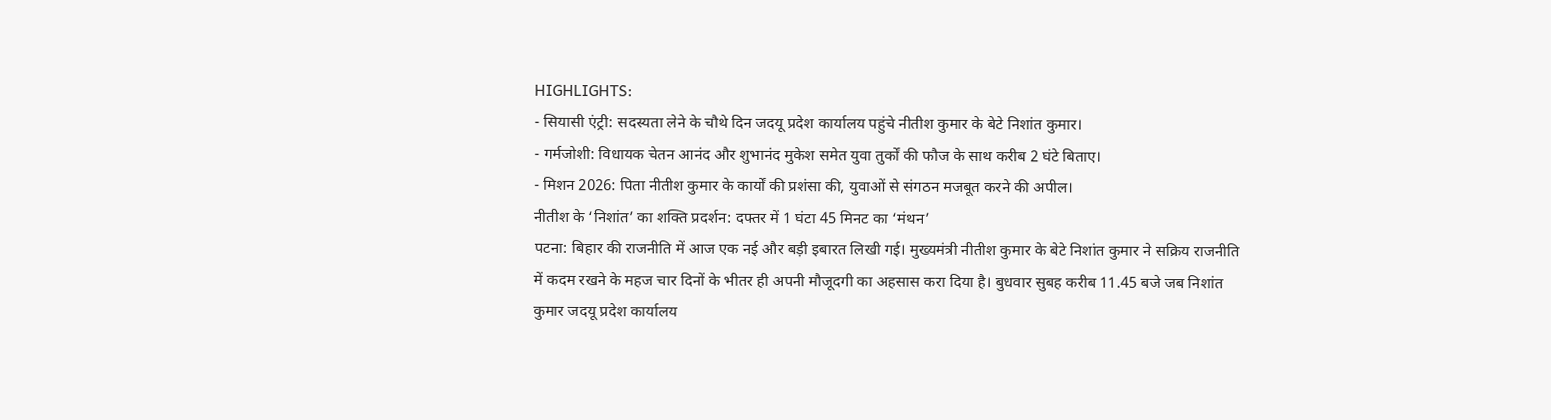HIGHLIGHTS:
- सियासी एंट्री: सदस्यता लेने के चौथे दिन जदयू प्रदेश कार्यालय पहुंचे नीतीश कुमार के बेटे निशांत कुमार।
- गर्मजोशी: विधायक चेतन आनंद और शुभानंद मुकेश समेत युवा तुर्कों की फौज के साथ करीब 2 घंटे बिताए।
- मिशन 2026: पिता नीतीश कुमार के कार्यों की प्रशंसा की, युवाओं से संगठन मजबूत करने की अपील।
नीतीश के ‘निशांत’ का शक्ति प्रदर्शन: दफ्तर में 1 घंटा 45 मिनट का ‘मंथन’
पटना: बिहार की राजनीति में आज एक नई और बड़ी इबारत लिखी गई। मुख्यमंत्री नीतीश कुमार के बेटे निशांत कुमार ने सक्रिय राजनीति में कदम रखने के महज चार दिनों के भीतर ही अपनी मौजूदगी का अहसास करा दिया है। बुधवार सुबह करीब 11.45 बजे जब निशांत कुमार जदयू प्रदेश कार्यालय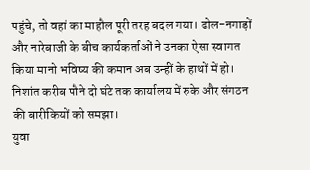पहुंचे, तो वहां का माहौल पूरी तरह बदल गया। ढोल-नगाड़ों और नारेबाजी के बीच कार्यकर्ताओं ने उनका ऐसा स्वागत किया मानो भविष्य की कमान अब उन्हीं के हाथों में हो। निशांत करीब पौने दो घंटे तक कार्यालय में रुके और संगठन की बारीकियों को समझा।
युवा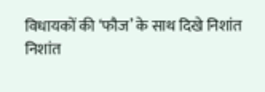विधायकों की ‘फौज’ के साथ दिखे निशांत
निशांत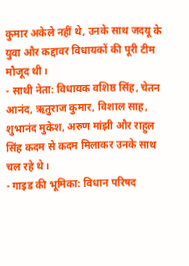कुमार अकेले नहीं थे, उनके साथ जदयू के युवा और कद्दावर विधायकों की पूरी टीम मौजूद थी।
- साथी नेता: विधायक वशिष्ठ सिंह, चेतन आनंद, ऋतुराज कुमार, विशाल साह, शुभानंद मुकेश, अरुण मांझी और राहुल सिंह कदम से कदम मिलाकर उनके साथ चल रहे थे।
- गाइड की भूमिका: विधान परिषद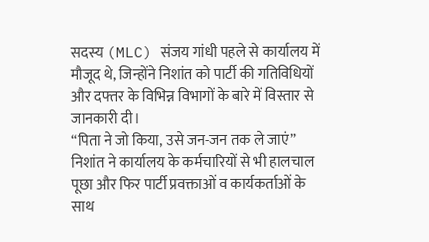सदस्य (MLC) संजय गांधी पहले से कार्यालय में मौजूद थे, जिन्होंने निशांत को पार्टी की गतिविधियों और दफ्तर के विभिन्न विभागों के बारे में विस्तार से जानकारी दी।
“पिता ने जो किया, उसे जन-जन तक ले जाएं”
निशांत ने कार्यालय के कर्मचारियों से भी हालचाल पूछा और फिर पार्टी प्रवक्ताओं व कार्यकर्ताओं के साथ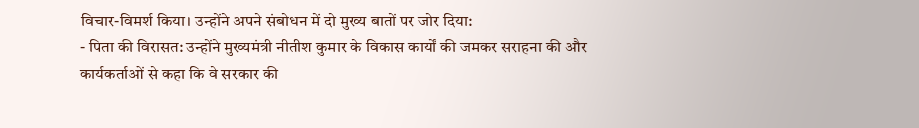विचार-विमर्श किया। उन्होंने अपने संबोधन में दो मुख्य बातों पर जोर दिया:
- पिता की विरासत: उन्होंने मुख्यमंत्री नीतीश कुमार के विकास कार्यों की जमकर सराहना की और कार्यकर्ताओं से कहा कि वे सरकार की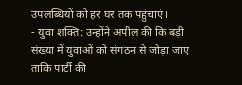उपलब्धियों को हर घर तक पहुंचाएं।
- युवा शक्ति: उन्होंने अपील की कि बड़ी संख्या में युवाओं को संगठन से जोड़ा जाए ताकि पार्टी की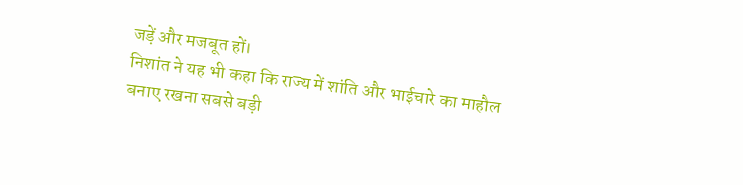जड़ें और मजबूत हों।
निशांत ने यह भी कहा कि राज्य में शांति और भाईचारे का माहौल बनाए रखना सबसे बड़ी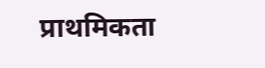प्राथमिकता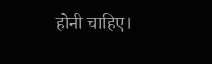होनी चाहिए।